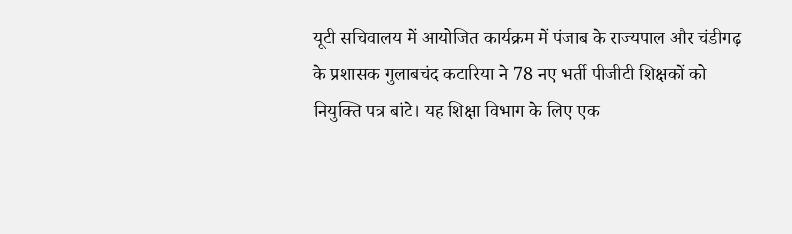यूटी सचिवालय में आयोजित कार्यक्रम में पंजाब के राज्यपाल और चंडीगढ़ के प्रशासक गुलाबचंद कटारिया ने 78 नए भर्ती पीजीटी शिक्षकों को नियुक्ति पत्र बांटे। यह शिक्षा विभाग के लिए एक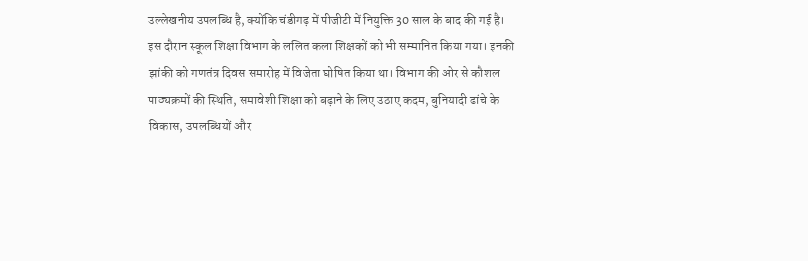उल्लेखनीय उपलब्धि है, क्योंकि चंडीगढ़ में पीजीटी में नियुक्ति 30 साल के बाद की गई है।
इस दौरान स्कूल शिक्षा विभाग के ललित कला शिक्षकों को भी सम्मानित किया गया। इनकी झांकी को गणतंत्र दिवस समारोह में विजेता घोषित किया था। विभाग की ओर से कौशल पाठ्यक्रमों की स्थिति, समावेशी शिक्षा को बढ़ाने के लिए उठाए कदम, बुनियादी ढांचे के विकास, उपलब्धियों और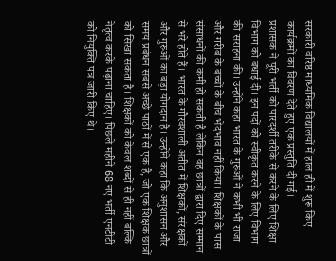सरकारी वरिष्ठ माध्यमिक विद्यालयों में हाल ही में शुरू किए कार्यक्रमों का विवरण देते हुए एक प्रस्तुति दी गई।
प्रशासक ने पूरी भर्ती को पारदर्शी तरीके से करने के लिए शिक्षा विभाग को बधाई दी। इन पदों को स्वीकृत करने के लिए विभाग की सराहना की। उन्होंने कहा भारत के गुरुओं ने कभी भी राजा और गरीब के बच्चों के बीच भेदभाव नहीं किया। शिक्षकों के पास संसाधनों की कमी हो सकती है लेकिन वह छात्रों द्वारा दिए सम्मान से भरे होते हैं। भारत के गौरवशाली अतीत में शिक्षकों, संरक्षकों और गुरुओं का बड़ा योगदान है। उन्होंने कहा कि अनुशासन और समय प्रबंधन सबसे अच्छे पाठों में से एक है, जो एक शिक्षक छात्रों को सिखा सकता है। शिक्षकों को केवल शब्दों से ही नहीं बल्कि नेतृत्व करके पढ़ाना चाहिए। पिछले महीने 68 नए भर्ती एनटीटी को नियुक्ति पत्र जारी किए थे।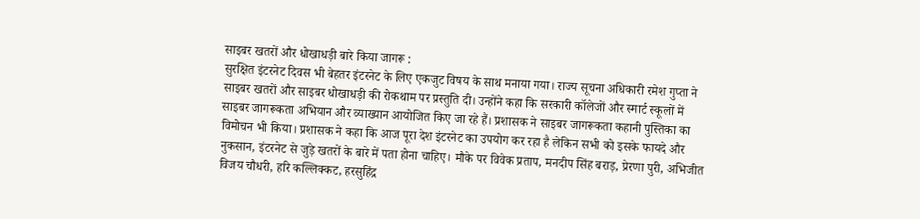साइबर खतरों और धोखाधड़ी बारे किया जागरू :
सुरक्षित इंटरनेट दिवस भी बेहतर इंटरनेट के लिए एकजुट विषय के साथ मनाया गया। राज्य सूचना अधिकारी रमेश गुप्ता ने साइबर खतरों और साइबर धोखाधड़ी की रोकथाम पर प्रस्तुति दी। उन्होंने कहा कि सरकारी कॉलेजों और स्मार्ट स्कूलों में साइबर जागरूकता अभियान और व्याख्यान आयोजित किए जा रहे हैं। प्रशासक ने साइबर जागरूकता कहानी पुस्तिका का विमोचन भी किया। प्रशासक ने कहा कि आज पूरा देश इंटरनेट का उपयोग कर रहा है लेकिन सभी को इसके फायदे और नुकसान, इंटरनेट से जुड़े खतरों के बारे में पता होना चाहिए। मौके पर विवेक प्रताप, मनदीप सिंह बराड़, प्रेरणा पुरी, अभिजीत विजय चौधरी, हरि कल्लिक्कट, हरसुहिंद्र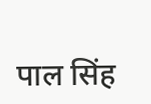पाल सिंह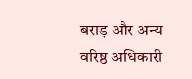बराड़ और अन्य वरिष्ठ अधिकारी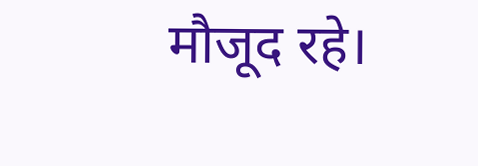मौजूद रहे।